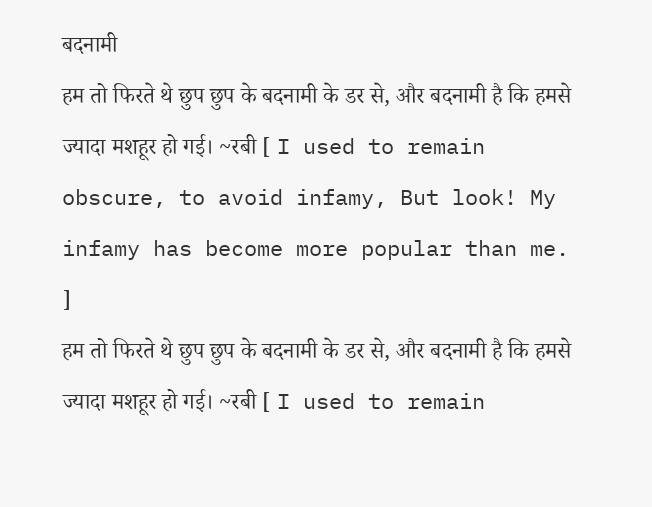बदनामी
हम तो फिरते थे छुप छुप के बदनामी के डर से, और बदनामी है कि हमसे ज्यादा मशहूर हो गई। ~रबी [ I used to remain obscure, to avoid infamy, But look! My infamy has become more popular than me. ]
हम तो फिरते थे छुप छुप के बदनामी के डर से, और बदनामी है कि हमसे ज्यादा मशहूर हो गई। ~रबी [ I used to remain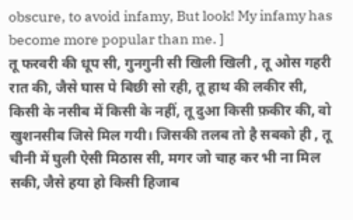obscure, to avoid infamy, But look! My infamy has become more popular than me. ]
तू फरवरी की धूप सी, गुनगुनी सी खिली खिली , तू ओस गहरी रात की, जैसे घास पे बिछी सो रही, तू हाथ की लकीर सी, किसी के नसीब में किसी के नहीं, तू दुआ किसी फ़कीर की, वो खुशनसीब जिसे मिल गयी। जिसकी तलब तो है सबको ही , तू चीनी में घुली ऐसी मिठास सी, मगर जो चाह कर भी ना मिल सकी, जैसे हया हो किसी हिजाब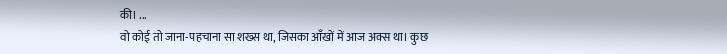की। ...
वो कोई तो जाना-पहचाना सा शख्स था, जिसका आँखों में आज अक्स था। कुछ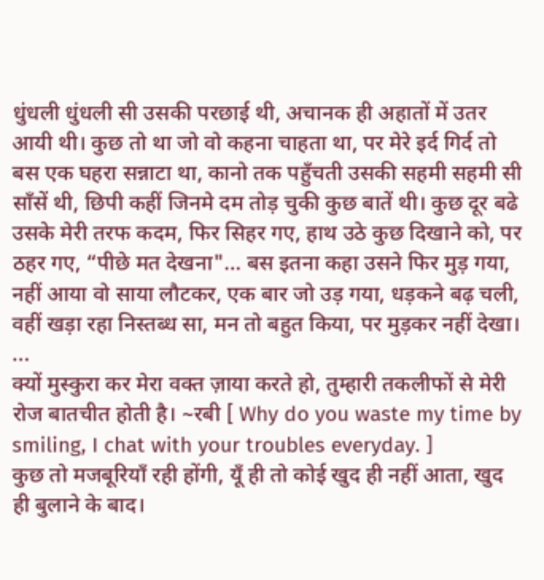धुंधली धुंधली सी उसकी परछाई थी, अचानक ही अहातों में उतर आयी थी। कुछ तो था जो वो कहना चाहता था, पर मेरे इर्द गिर्द तो बस एक घहरा सन्नाटा था, कानो तक पहुँचती उसकी सहमी सहमी सी साँसें थी, छिपी कहीं जिनमे दम तोड़ चुकी कुछ बातें थी। कुछ दूर बढे उसके मेरी तरफ कदम, फिर सिहर गए, हाथ उठे कुछ दिखाने को, पर ठहर गए, “पीछे मत देखना"… बस इतना कहा उसने फिर मुड़ गया, नहीं आया वो साया लौटकर, एक बार जो उड़ गया, धड़कने बढ़ चली, वहीं खड़ा रहा निस्तब्ध सा, मन तो बहुत किया, पर मुड़कर नहीं देखा। ...
क्यों मुस्कुरा कर मेरा वक्त ज़ाया करते हो, तुम्हारी तकलीफों से मेरी रोज बातचीत होती है। ~रबी [ Why do you waste my time by smiling, I chat with your troubles everyday. ]
कुछ तो मजबूरियाँ रही होंगी, यूँ ही तो कोई खुद ही नहीं आता, खुद ही बुलाने के बाद।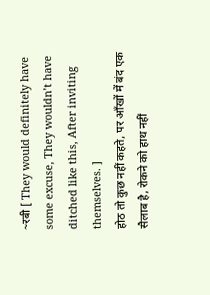~रबी [ They would definitely have some excuse, They wouldn’t have ditched like this, After inviting themselves. ]
होठ तो कुछ नहीं कहते, पर आँखों में बंद एक सैलाब है, रोकने को हाथ नहीं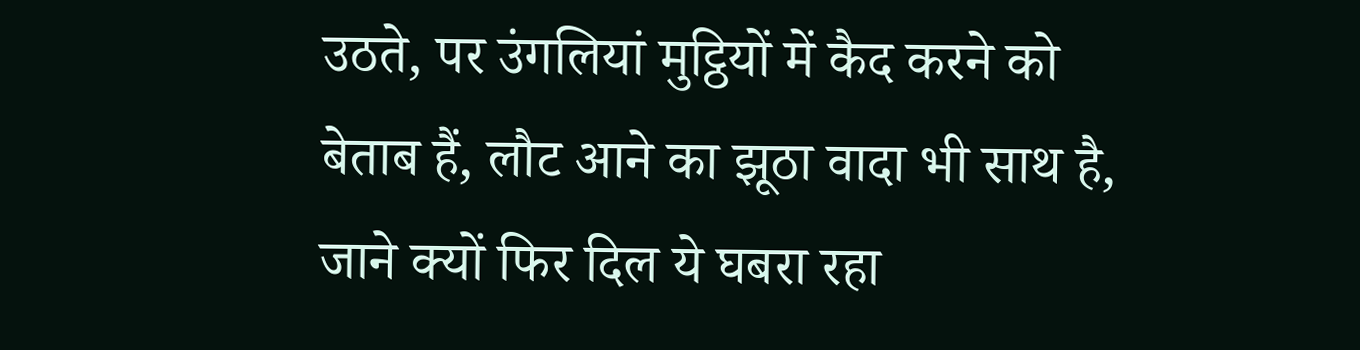उठते, पर उंगलियां मुट्ठियों में कैद करने को बेताब हैं, लौट आने का झूठा वादा भी साथ है, जाने क्यों फिर दिल ये घबरा रहा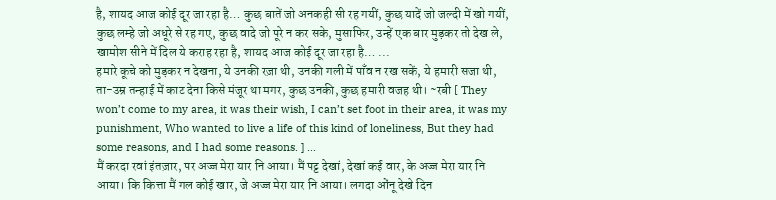है, शायद आज कोई दूर जा रहा है… कुछ बातें जो अनकही सी रह गयीं, कुछ यादें जो जल्दी में खो गयीं, कुछ लम्हे जो अधूरे से रह गए, कुछ वादे जो पूरे न कर सके, मुसाफिर, उन्हें एक बार मुड़कर तो देख ले, खामोश सीने में दिल ये कराह रहा है, शायद आज कोई दूर जा रहा है… ...
हमारे कूचे को मुड़कर न देखना, ये उनकी रज़ा थी, उनकी गली में पाँव न रख सकें, ये हमारी सजा थी, ता-उम्र तन्हाई में काट देना किसे मंजूर था मगर, कुछ उनकी, कुछ हमारी वजह थी। ~रबी [ They won’t come to my area, it was their wish, I can’t set foot in their area, it was my punishment, Who wanted to live a life of this kind of loneliness, But they had some reasons, and I had some reasons. ] ...
मैं करदा रवां इंतज़ार, पर अज्ज मेरा यार नि आया। मैं पट्ट देखां, देखां कई वार, के अज्ज मेरा यार नि आया। कि कित्ता मैं गल कोई खार, जे अज्ज मेरा यार नि आया। लगदा ओंनू देखे दिन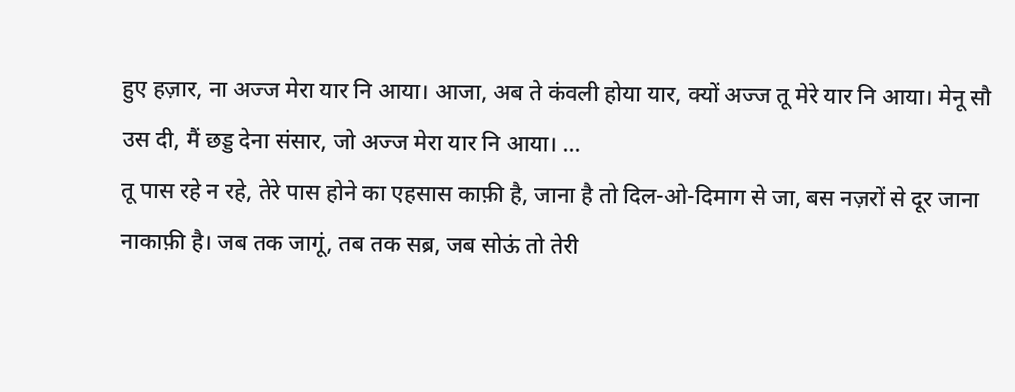हुए हज़ार, ना अज्ज मेरा यार नि आया। आजा, अब ते कंवली होया यार, क्यों अज्ज तू मेरे यार नि आया। मेनू सौ उस दी, मैं छड्ड देना संसार, जो अज्ज मेरा यार नि आया। ...
तू पास रहे न रहे, तेरे पास होने का एहसास काफ़ी है, जाना है तो दिल-ओ-दिमाग से जा, बस नज़रों से दूर जाना नाकाफ़ी है। जब तक जागूं, तब तक सब्र, जब सोऊं तो तेरी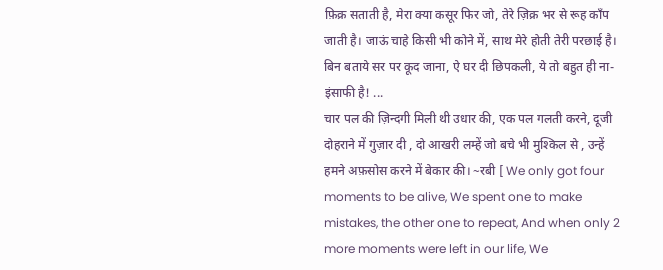फ़िक्र सताती है, मेरा क्या कसूर फिर जो, तेरे ज़िक्र भर से रूह काँप जाती है। जाऊं चाहे किसी भी कोने में, साथ मेरे होती तेरी परछाई है। बिन बताये सर पर कूद जाना, ऐ घर दी छिपकली, ये तो बहुत ही ना-इंसाफी है! ...
चार पल की ज़िन्दगी मिली थी उधार की, एक पल गलती करने, दूजी दोहराने में गुज़ार दी , दो आखरी लम्हें जो बचे भी मुश्किल से , उन्हें हमने अफ़सोस करने में बेकार की। ~रबी [ We only got four moments to be alive, We spent one to make mistakes, the other one to repeat, And when only 2 more moments were left in our life, We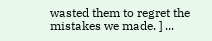wasted them to regret the mistakes we made. ] ...